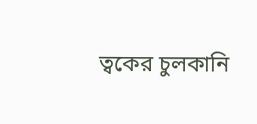ত্বকের চুলকানি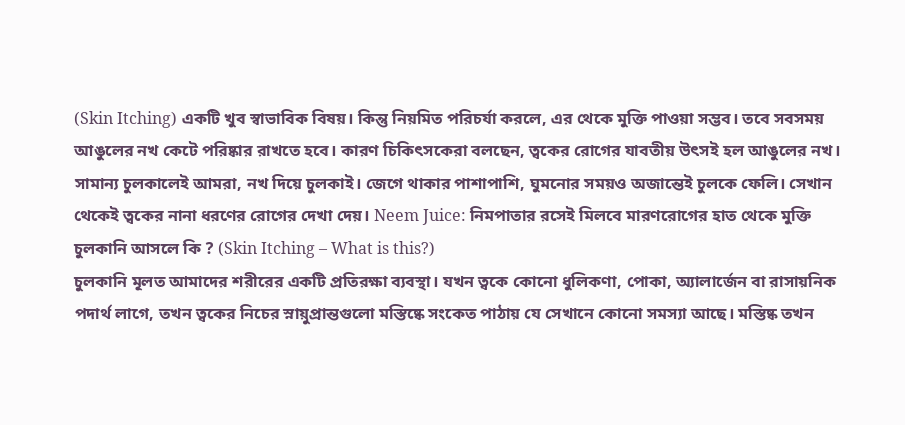(Skin Itching) একটি খুব স্বাভাবিক বিষয়। কিন্তু নিয়মিত পরিচর্যা করলে, এর থেকে মুক্তি পাওয়া সম্ভব। তবে সবসময় আঙুলের নখ কেটে পরিষ্কার রাখতে হবে। কারণ চিকিৎসকেরা বলছেন, ত্বকের রোগের যাবতীয় উৎসই হল আঙুলের নখ। সামান্য চুলকালেই আমরা, নখ দিয়ে চুলকাই। জেগে থাকার পাশাপাশি, ঘুমনোর সময়ও অজান্তেই চুলকে ফেলি। সেখান থেকেই ত্বকের নানা ধরণের রোগের দেখা দেয়। Neem Juice: নিমপাতার রসেই মিলবে মারণরোগের হাত থেকে মুক্তি
চুলকানি আসলে কি ? (Skin Itching – What is this?)
চুলকানি মূলত আমাদের শরীরের একটি প্রতিরক্ষা ব্যবস্থা। যখন ত্বকে কোনো ধুলিকণা, পোকা, অ্যালার্জেন বা রাসায়নিক পদার্থ লাগে, তখন ত্বকের নিচের স্নায়ুপ্রান্তগুলো মস্তিষ্কে সংকেত পাঠায় যে সেখানে কোনো সমস্যা আছে। মস্তিষ্ক তখন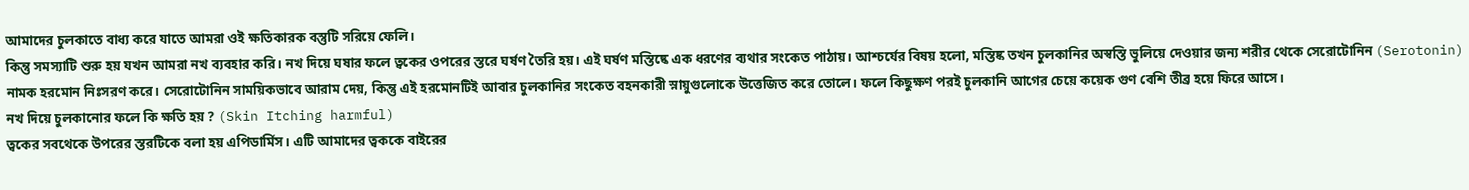আমাদের চুলকাতে বাধ্য করে যাতে আমরা ওই ক্ষতিকারক বস্তুটি সরিয়ে ফেলি।
কিন্তু সমস্যাটি শুরু হয় যখন আমরা নখ ব্যবহার করি। নখ দিয়ে ঘষার ফলে ত্বকের ওপরের স্তরে ঘর্ষণ তৈরি হয়। এই ঘর্ষণ মস্তিষ্কে এক ধরণের ব্যথার সংকেত পাঠায়। আশ্চর্যের বিষয় হলো, মস্তিষ্ক তখন চুলকানির অস্বস্তি ভুলিয়ে দেওয়ার জন্য শরীর থেকে সেরোটোনিন (Serotonin) নামক হরমোন নিঃসরণ করে। সেরোটোনিন সাময়িকভাবে আরাম দেয়, কিন্তু এই হরমোনটিই আবার চুলকানির সংকেত বহনকারী স্নায়ুগুলোকে উত্তেজিত করে তোলে। ফলে কিছুক্ষণ পরই চুলকানি আগের চেয়ে কয়েক গুণ বেশি তীব্র হয়ে ফিরে আসে।
নখ দিয়ে চুলকানোর ফলে কি ক্ষতি হয় ? (Skin Itching harmful)
ত্বকের সবথেকে উপরের স্তরটিকে বলা হয় এপিডার্মিস। এটি আমাদের ত্বককে বাইরের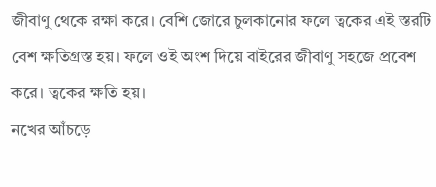জীবাণু থেকে রক্ষা করে। বেশি জোরে চুলকানোর ফলে ত্বকের এই স্তরটি বেশ ক্ষতিগ্রস্ত হয়। ফলে ওই অংশ দিয়ে বাইরের জীবাণু সহজে প্রবেশ করে। ত্বকের ক্ষতি হয়।
নখের আঁচড়ে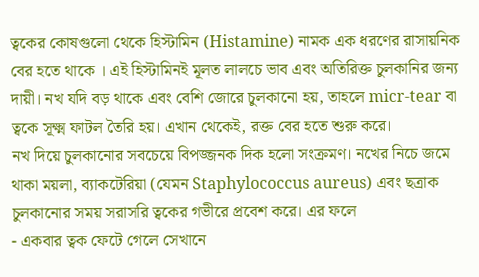ত্বকের কোষগুলো থেকে হিস্টামিন (Histamine) নামক এক ধরণের রাসায়নিক বের হতে থাকে । এই হিস্টামিনই মূলত লালচে ভাব এবং অতিরিক্ত চুলকানির জন্য দায়ী। নখ যদি বড় থাকে এবং বেশি জোরে চুলকানো হয়, তাহলে micr-tear বা ত্বকে সূক্ষ্ম ফাটল তৈরি হয়। এখান থেকেই, রক্ত বের হতে শুরু করে।
নখ দিয়ে চুলকানোর সবচেয়ে বিপজ্জনক দিক হলো সংক্রমণ। নখের নিচে জমে থাকা ময়লা, ব্যাকটেরিয়া (যেমন Staphylococcus aureus) এবং ছত্রাক চুলকানোর সময় সরাসরি ত্বকের গভীরে প্রবেশ করে। এর ফলে
- একবার ত্বক ফেটে গেলে সেখানে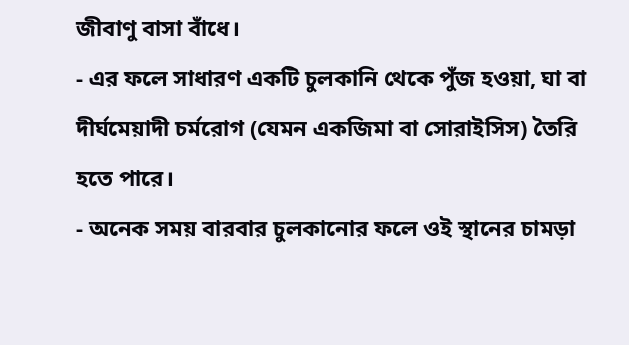জীবাণু বাসা বাঁধে।
- এর ফলে সাধারণ একটি চুলকানি থেকে পুঁজ হওয়া, ঘা বা দীর্ঘমেয়াদী চর্মরোগ (যেমন একজিমা বা সোরাইসিস) তৈরি হতে পারে।
- অনেক সময় বারবার চুলকানোর ফলে ওই স্থানের চামড়া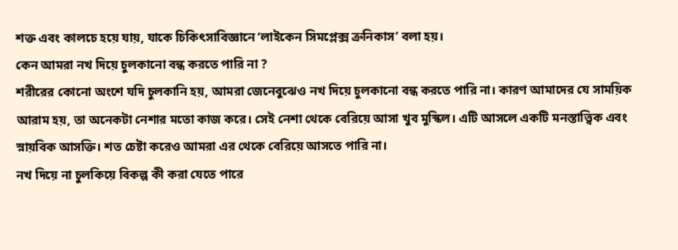শক্ত এবং কালচে হয়ে যায়, যাকে চিকিৎসাবিজ্ঞানে ‘লাইকেন সিমপ্লেক্স ক্রনিকাস’ বলা হয়।
কেন আমরা নখ দিয়ে চুলকানো বন্ধ করতে পারি না ?
শরীরের কোনো অংশে যদি চুলকানি হয়, আমরা জেনেবুঝেও নখ দিয়ে চুলকানো বন্ধ করতে পারি না। কারণ আমাদের যে সাময়িক আরাম হয়, তা অনেকটা নেশার মতো কাজ করে। সেই নেশা থেকে বেরিয়ে আসা খুব মুস্কিল। এটি আসলে একটি মনস্তাত্ত্বিক এবং স্নায়বিক আসক্তি। শত চেষ্টা করেও আমরা এর থেকে বেরিয়ে আসতে পারি না।
নখ দিয়ে না চুলকিয়ে বিকল্প কী করা যেতে পারে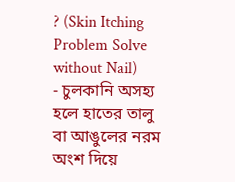? (Skin Itching Problem Solve without Nail)
- চুলকানি অসহ্য হলে হাতের তালু বা আঙুলের নরম অংশ দিয়ে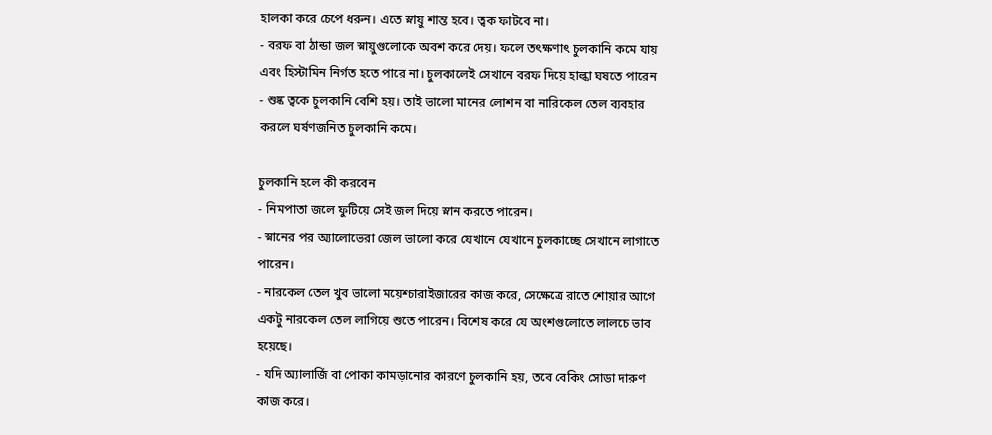হালকা করে চেপে ধরুন। এতে স্নায়ু শান্ত হবে। ত্বক ফাটবে না।
- বরফ বা ঠান্ডা জল স্নায়ুগুলোকে অবশ করে দেয়। ফলে তৎক্ষণাৎ চুলকানি কমে যায় এবং হিস্টামিন নির্গত হতে পারে না। চুলকালেই সেখানে বরফ দিয়ে হাল্কা ঘষতে পারেন
- শুষ্ক ত্বকে চুলকানি বেশি হয়। তাই ভালো মানের লোশন বা নারিকেল তেল ব্যবহার করলে ঘর্ষণজনিত চুলকানি কমে।

চুলকানি হলে কী করবেন
- নিমপাতা জলে ফুটিয়ে সেই জল দিয়ে স্নান করতে পারেন।
- স্নানের পর অ্যালোভেরা জেল ভালো করে যেখানে যেখানে চুলকাচ্ছে সেখানে লাগাতে পারেন।
- নারকেল তেল খুব ভালো ময়েশ্চারাইজারের কাজ করে, সেক্ষেত্রে রাতে শোয়ার আগে একটু নারকেল তেল লাগিয়ে শুতে পারেন। বিশেষ করে যে অংশগুলোতে লালচে ভাব হয়েছে।
- যদি অ্যালার্জি বা পোকা কামড়ানোর কারণে চুলকানি হয়, তবে বেকিং সোডা দারুণ কাজ করে।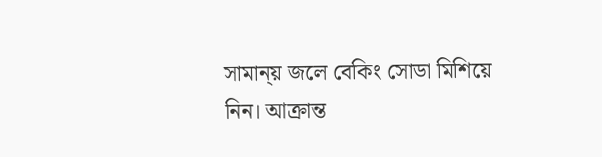সামান্য় জলে বেকিং সোডা মিশিয়ে নিন। আক্রান্ত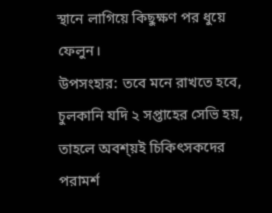স্থানে লাগিয়ে কিছুক্ষণ পর ধুয়ে ফেলুন।
উপসংহার: তবে মনে রাখতে হবে, চুলকানি যদি ২ সপ্তাহের সেভি হয়, তাহলে অবশ্য়ই চিকিৎসকদের পরামর্শ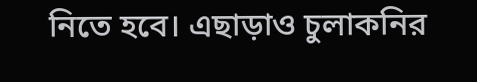নিতে হবে। এছাড়াও চুলাকনির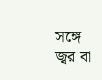সঙ্গে জ্বর বা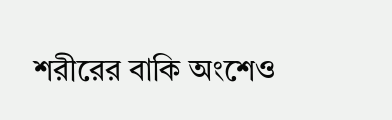শরীরের বাকি অংশেও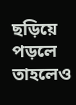ছড়িয়ে পড়লে তাহলেও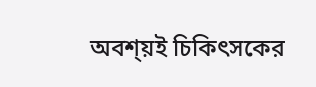অবশ্য়ই চিকিৎসকের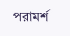পরামর্শ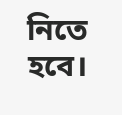নিতে হবে।